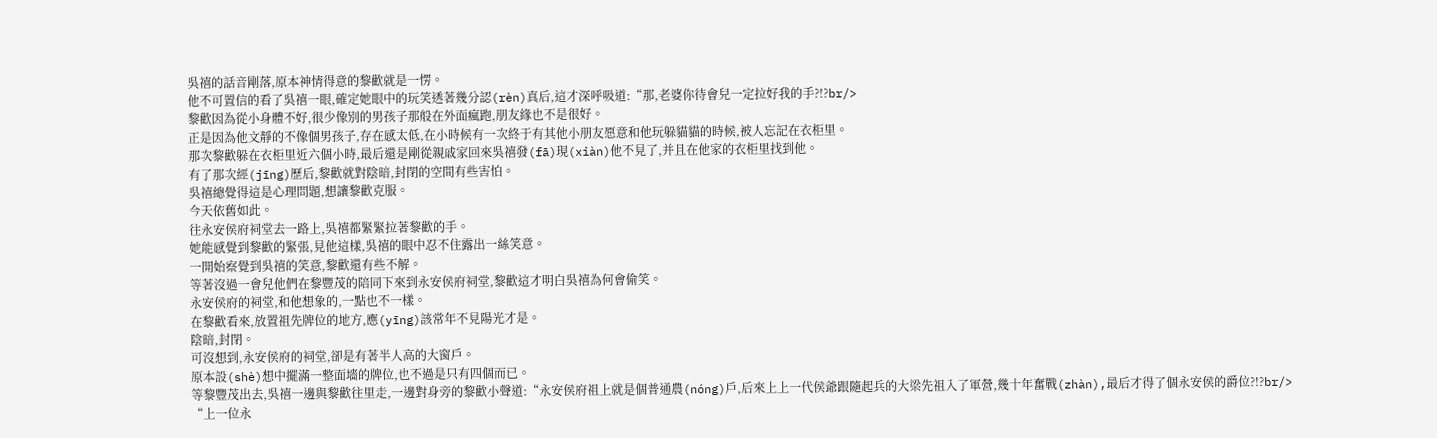吳禧的話音剛落,原本神情得意的黎歡就是一愣。
他不可置信的看了吳禧一眼,確定她眼中的玩笑透著幾分認(rèn)真后,這才深呼吸道:“那,老婆你待會兒一定拉好我的手?!?br/>
黎歡因為從小身體不好,很少像別的男孩子那般在外面瘋跑,朋友緣也不是很好。
正是因為他文靜的不像個男孩子,存在感太低,在小時候有一次終于有其他小朋友愿意和他玩躲貓貓的時候,被人忘記在衣柜里。
那次黎歡躲在衣柜里近六個小時,最后還是剛從親戚家回來吳禧發(fā)現(xiàn)他不見了,并且在他家的衣柜里找到他。
有了那次經(jīng)歷后,黎歡就對陰暗,封閉的空間有些害怕。
吳禧總覺得這是心理問題,想讓黎歡克服。
今天依舊如此。
往永安侯府祠堂去一路上,吳禧都緊緊拉著黎歡的手。
她能感覺到黎歡的緊張,見他這樣,吳禧的眼中忍不住露出一絲笑意。
一開始察覺到吳禧的笑意,黎歡還有些不解。
等著沒過一會兒他們在黎豐茂的陪同下來到永安侯府祠堂,黎歡這才明白吳禧為何會偷笑。
永安侯府的祠堂,和他想象的,一點也不一樣。
在黎歡看來,放置祖先牌位的地方,應(yīng)該常年不見陽光才是。
陰暗,封閉。
可沒想到,永安侯府的祠堂,卻是有著半人高的大窗戶。
原本設(shè)想中擺滿一整面墻的牌位,也不過是只有四個而已。
等黎豐茂出去,吳禧一邊與黎歡往里走,一邊對身旁的黎歡小聲道:“永安侯府祖上就是個普通農(nóng)戶,后來上上一代侯爺跟隨起兵的大梁先祖入了軍營,幾十年奮戰(zhàn),最后才得了個永安侯的爵位?!?br/>
“上一位永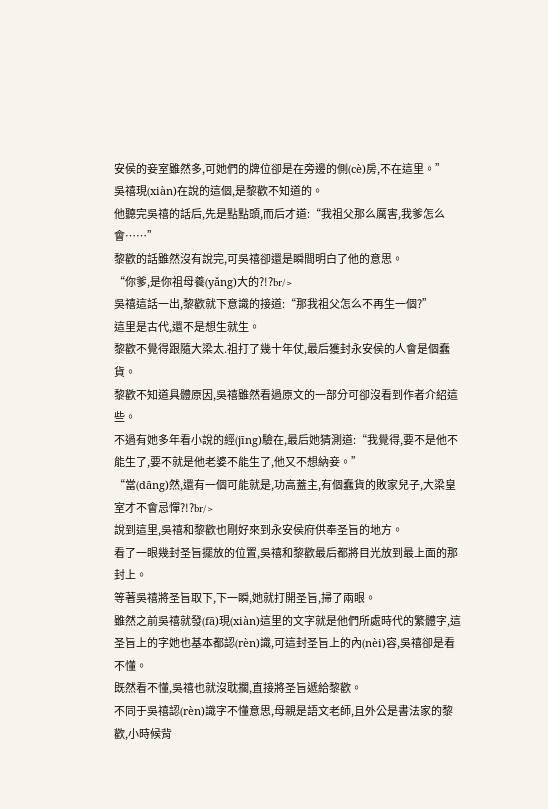安侯的妾室雖然多,可她們的牌位卻是在旁邊的側(cè)房,不在這里。”
吳禧現(xiàn)在說的這個,是黎歡不知道的。
他聽完吳禧的話后,先是點點頭,而后才道:“我祖父那么厲害,我爹怎么會……”
黎歡的話雖然沒有說完,可吳禧卻還是瞬間明白了他的意思。
“你爹,是你祖母養(yǎng)大的?!?br/>
吳禧這話一出,黎歡就下意識的接道:“那我祖父怎么不再生一個?”
這里是古代,還不是想生就生。
黎歡不覺得跟隨大梁太.祖打了幾十年仗,最后獲封永安侯的人會是個蠢貨。
黎歡不知道具體原因,吳禧雖然看過原文的一部分可卻沒看到作者介紹這些。
不過有她多年看小說的經(jīng)驗在,最后她猜測道:“我覺得,要不是他不能生了,要不就是他老婆不能生了,他又不想納妾。”
“當(dāng)然,還有一個可能就是,功高蓋主,有個蠢貨的敗家兒子,大梁皇室才不會忌憚?!?br/>
說到這里,吳禧和黎歡也剛好來到永安侯府供奉圣旨的地方。
看了一眼幾封圣旨擺放的位置,吳禧和黎歡最后都將目光放到最上面的那封上。
等著吳禧將圣旨取下,下一瞬,她就打開圣旨,掃了兩眼。
雖然之前吳禧就發(fā)現(xiàn)這里的文字就是他們所處時代的繁體字,這圣旨上的字她也基本都認(rèn)識,可這封圣旨上的內(nèi)容,吳禧卻是看不懂。
既然看不懂,吳禧也就沒耽擱,直接將圣旨遞給黎歡。
不同于吳禧認(rèn)識字不懂意思,母親是語文老師,且外公是書法家的黎歡,小時候背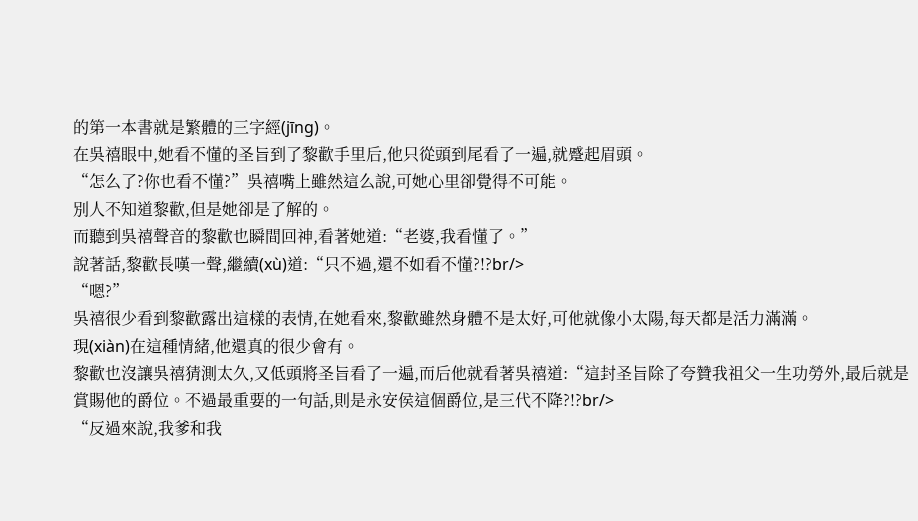的第一本書就是繁體的三字經(jīng)。
在吳禧眼中,她看不懂的圣旨到了黎歡手里后,他只從頭到尾看了一遍,就蹙起眉頭。
“怎么了?你也看不懂?”吳禧嘴上雖然這么說,可她心里卻覺得不可能。
別人不知道黎歡,但是她卻是了解的。
而聽到吳禧聲音的黎歡也瞬間回神,看著她道:“老婆,我看懂了。”
說著話,黎歡長嘆一聲,繼續(xù)道:“只不過,還不如看不懂?!?br/>
“嗯?”
吳禧很少看到黎歡露出這樣的表情,在她看來,黎歡雖然身體不是太好,可他就像小太陽,每天都是活力滿滿。
現(xiàn)在這種情緒,他還真的很少會有。
黎歡也沒讓吳禧猜測太久,又低頭將圣旨看了一遍,而后他就看著吳禧道:“這封圣旨除了夸贊我祖父一生功勞外,最后就是賞賜他的爵位。不過最重要的一句話,則是永安侯這個爵位,是三代不降?!?br/>
“反過來說,我爹和我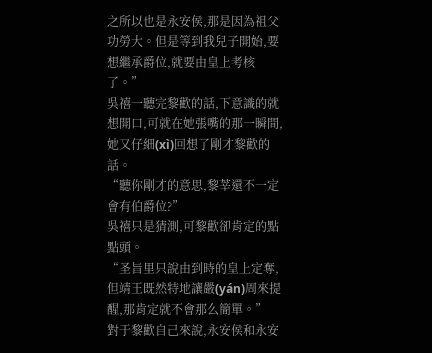之所以也是永安侯,那是因為祖父功勞大。但是等到我兒子開始,要想繼承爵位,就要由皇上考核了。”
吳禧一聽完黎歡的話,下意識的就想開口,可就在她張嘴的那一瞬間,她又仔細(xì)回想了剛才黎歡的話。
“聽你剛才的意思,黎莘還不一定會有伯爵位?”
吳禧只是猜測,可黎歡卻肯定的點點頭。
“圣旨里只說由到時的皇上定奪,但靖王既然特地讓嚴(yán)周來提醒,那肯定就不會那么簡單。”
對于黎歡自己來說,永安侯和永安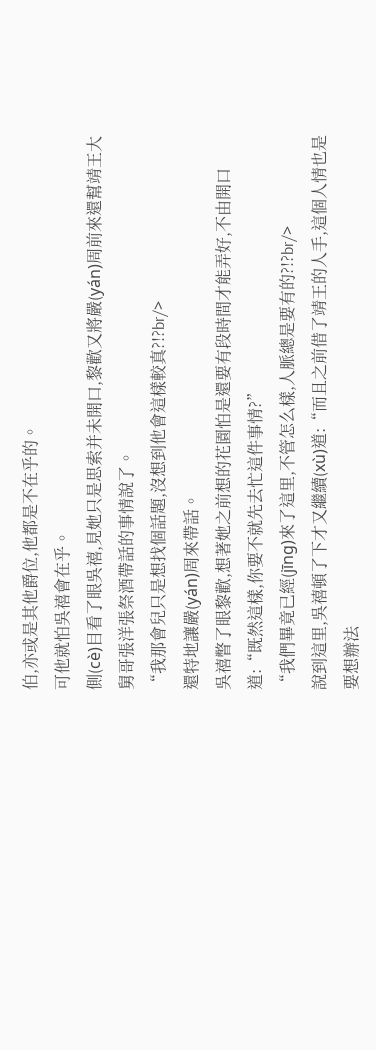伯,亦或是其他爵位,他都是不在乎的。
可他就怕吳禧會在乎。
側(cè)目看了眼吳禧,見她只是思索并未開口,黎歡又將嚴(yán)周前來還幫靖王大舅哥張洋張祭酒帶話的事情說了。
“我那會兒只是想找個話題,沒想到他會這樣較真?!?br/>
還特地讓嚴(yán)周來帶話。
吳禧瞥了眼黎歡,想著她之前想的花園怕是還要有段時間才能弄好,不由開口道:“既然這樣,你要不就先去忙這件事情?”
“我們畢竟已經(jīng)來了這里,不管怎么樣,人脈總是要有的?!?br/>
說到這里,吳禧頓了下才又繼續(xù)道:“而且之前借了靖王的人手,這個人情也是要想辦法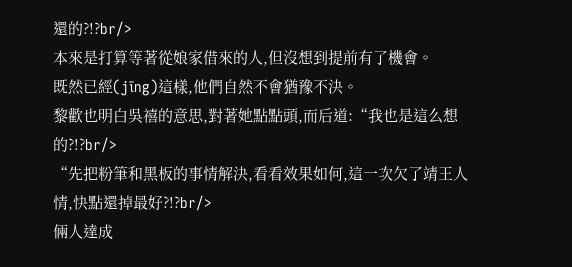還的?!?br/>
本來是打算等著從娘家借來的人,但沒想到提前有了機會。
既然已經(jīng)這樣,他們自然不會猶豫不決。
黎歡也明白吳禧的意思,對著她點點頭,而后道:“我也是這么想的?!?br/>
“先把粉筆和黑板的事情解決,看看效果如何,這一次欠了靖王人情,快點還掉最好?!?br/>
倆人達成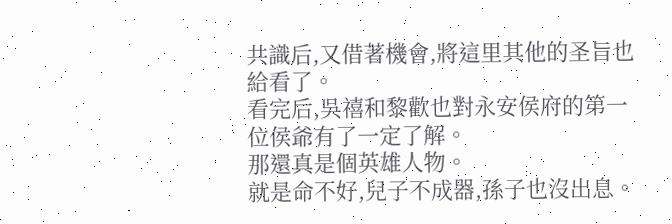共識后,又借著機會,將這里其他的圣旨也給看了。
看完后,吳禧和黎歡也對永安侯府的第一位侯爺有了一定了解。
那還真是個英雄人物。
就是命不好,兒子不成器,孫子也沒出息。